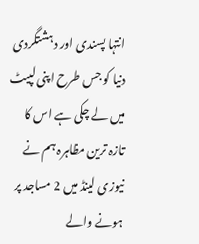انتہا پسندی اور دہشتگردی دنیا کو جس طرح اپنی لپیٹ میں لے چکی ہے اس کا تازہ ترین مظاہرہ ہم نے نیوزی لینڈ میں 2 مساجد پر ہونے والے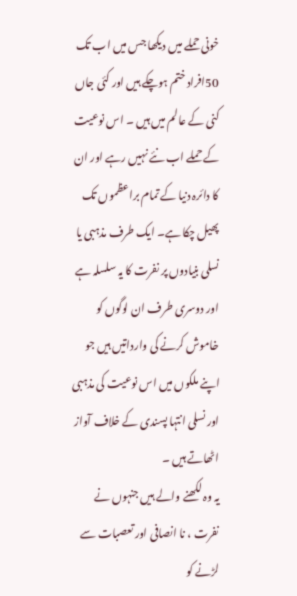خونی حملے میں دیکھا جس میں اب تک 50افراد ختم ہوچکے ہیں اور کئی جاں کنی کے عالم میں ہیں ۔ اس نوعیت کے حملے اب نئے نہیں رہے اور ان کا دائرہ دنیا کے تمام براعظموں تک پھیل چکا ہے۔ ایک طرف مذہبی یا نسلی بنیادوں پر نفرت کا یہ سلسلہ ہے اور دوسری طرف ان لوگوں کو خاموش کرنے کی وارداتیں ہیں جو اپنے ملکوں میں اس نوعیت کی مذہبی اور نسلی انتہا پسندی کے خلاف آواز اٹھاتے ہیں ۔
یہ وہ لکھنے والے ہیں جنہوں نے نفرت ، نا انصافی اور تعصبات سے لڑنے کو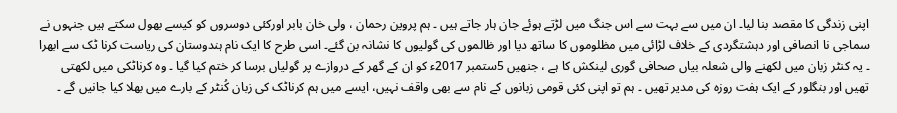اپنی زندگی کا مقصد بنا لیا۔ ان میں سے بہت سے اس جنگ میں لڑتے ہوئے جان ہار جاتے ہیں ۔ ہم پروین رحمان ، ولی خان بابر اورکئی دوسروں کو کیسے بھول سکتے ہیں جنہوں نے سماجی نا انصافی اور دہشتگردی کے خلاف لڑائی میں مظلوموں کا ساتھ دیا اور ظالموں کی گولیوں کا نشانہ بن گئے۔ اسی طرح کا ایک نام ہندوستان کی ریاست کرنا ٹک سے ابھرا ۔ یہ کنٹر زبان میں لکھنے والی شعلہ بیاں صحافی گوری لینکش کا ہے ، جنھیں 5ستمبر 2017ء کو ان کے گھر کے دروازے پر گولیاں برسا کر ختم کیا گیا ۔ وہ کرناٹکی میں لکھتی تھیں اور بنگلور کے ایک ہفت روزہ کی مدیر تھیں ۔ ہم تو اپنی کئی قومی زبانوں کے نام سے بھی واقف نہیں، ایسے میں ہم کرناٹک کی زبان کُنٹر کے بارے میں بھلا کیا جانیں گے ۔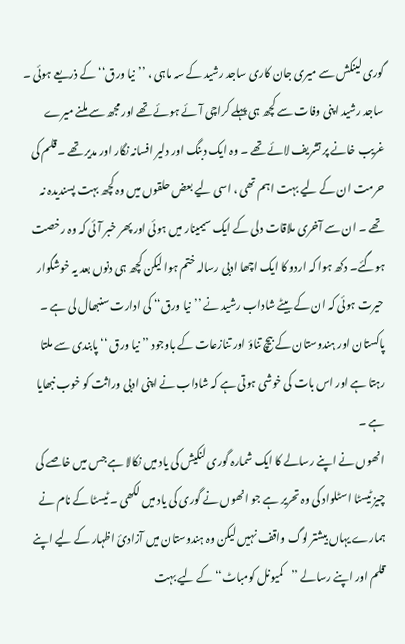گوری لینکش سے میری جان کاری ساجد رشید کے سہ ماہی ، ’’نیا ورق‘‘ کے ذریعے ہوئی ۔ ساجد رشید اپنی وفات سے کچھ ہی پہلے کراچی آئے ہوئے تھے اور مجھ سے ملنے میرے غریب خانے پر تشریف لائے تھے ۔ وہ ایک دبنگ اور دلیر افسانہ نگار اور مدیر تھے ۔ قلم کی حرمت ان کے لیے بہت اہم تھی ، اسی لیے بعض حلقوں میں وہ کچھ بہت پسندیدہ نہ تھے ۔ ان سے آخری ملاقات دلی کے ایک سیمینار میں ہوئی اور پھر خبر آئی کہ وہ رخصت ہوگئے۔ دکھ ہوا کہ اردو کا ایک اچھا ادبی رسالہ ختم ہوا لیکن کچھ ہی دنوں بعد یہ خوشگوار حیرت ہوئی کہ ان کے بیٹے شاداب رشید نے ’’نیا ورق‘‘ کی ادارت سنبھال لی ہے ۔ پاکستان اور ہندوستان کے بیچ تناؤ اور تنازعات کے باوجود ’’ نیا ورق ‘‘ پابندی سے ملتا رہتا ہے اور اس بات کی خوشی ہوتی ہے کہ شاداب نے اپنی ادبی وراثت کو خوب نبھایا ہے ۔
انھوں نے اپنے رسالے کا ایک شمارہ گوری لنکیش کی یاد میں نکالا ہے جس میں خاصے کی چیز ٹیسٹا اسٹلواد کی وہ تحریر ہے جو انھوں نے گوری کی یاد میں لکھی ۔ ٹیسٹا کے نام نے ہمارے یہاں بیشتر لوگ واقف نہیں لیکن وہ ہندوستان میں آزادیٔ اظہار کے لیے اپنے قلم اور اپنے رسالے ’’کمیونل کومباٹ‘‘ کے لیے بہت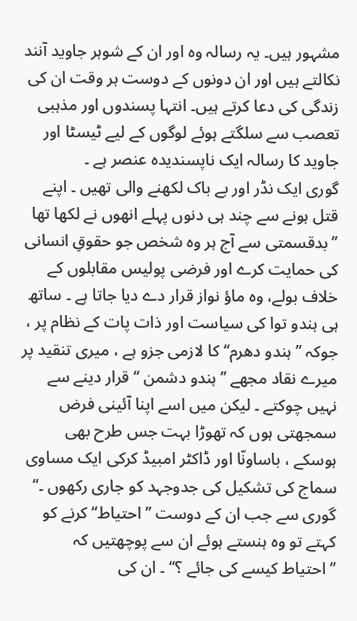مشہور ہیں۔ یہ رسالہ وہ اور ان کے شوہر جاوید آنند نکالتے ہیں اور ان دونوں کے دوست ہر وقت ان کی زندگی کی دعا کرتے ہیں۔ انتہا پسندوں اور مذہبی تعصب سے سلگتے ہوئے لوگوں کے لیے ٹیسٹا اور جاوید کا رسالہ ایک ناپسندیدہ عنصر ہے ۔
گوری ایک نڈر اور بے باک لکھنے والی تھیں ۔ اپنے قتل ہونے سے چند ہی دنوں پہلے انھوں نے لکھا تھا ’’بدقسمتی سے آج ہر وہ شخص جو حقوقِ انسانی کی حمایت کرے اور فرضی پولیس مقابلوں کے خلاف بولے، وہ ماؤ نواز قرار دے دیا جاتا ہے ۔ ساتھ ہی ہندو توا کی سیاست اور ذات پات کے نظام پر ، جوکہ ’’ہندو دھرم‘‘ کا لازمی جزو ہے ، میری تنقید پر میرے نقاد مجھے ’’ہندو دشمن ‘‘ قرار دینے سے نہیں چوکتے ۔ لیکن میں اسے اپنا آئینی فرض سمجھتی ہوں کہ تھوڑا بہت جس طرح بھی ہوسکے ، باساونّا اور ڈاکٹر امبیڈ کرکی ایک مساوی سماج کی تشکیل کی جدوجہد کو جاری رکھوں ۔‘‘
گوری سے جب ان کے دوست ’’احتیاط‘‘ کرنے کو کہتے تو وہ ہنستے ہوئے ان سے پوچھتیں کہ ’’احتیاط کیسے کی جائے ؟‘‘ ۔ ان کی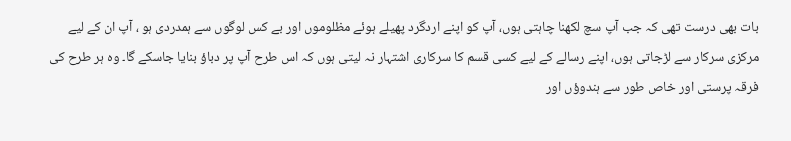بات بھی درست تھی کہ جب آپ سچ لکھنا چاہتی ہوں، آپ کو اپنے اردگرد پھیلے ہوئے مظلوموں اور بے کس لوگوں سے ہمدردی ہو ، آپ ان کے لیے مرکزی سرکار سے لڑجاتی ہوں، اپنے رسالے کے لیے کسی قسم کا سرکاری اشتہار نہ لیتی ہوں کہ اس طرح آپ پر دباؤ بنایا جاسکے گا۔ وہ ہر طرح کی فرقہ پرستی اور خاص طور سے ہندوؤں اور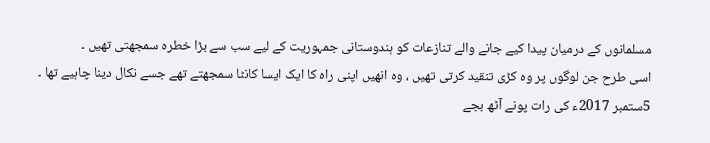مسلمانوں کے درمیان پیدا کیے جانے والے تنازعات کو ہندوستانی جمہوریت کے لیے سب سے بڑا خطرہ سمجھتی تھیں ۔
اسی طرح جن لوگوں پر وہ کڑی تنقید کرتی تھیں ، وہ انھیں اپنی راہ کا ایک ایسا کانٹا سمجھتے تھے جسے نکال دینا چاہیے تھا ۔ 5ستمبر 2017ء کی رات پونے آٹھ بجے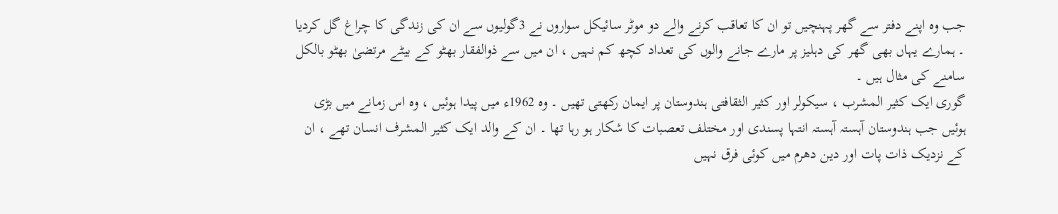جب وہ اپنے دفتر سے گھر پہنچیں تو ان کا تعاقب کرنے والے دو موٹر سائیکل سواروں نے 3گولیوں سے ان کی زندگی کا چراغ گل کردیا ۔ ہمارے یہاں بھی گھر کی دہلیز پر مارے جانے والوں کی تعداد کچھ کم نہیں ، ان میں سے ذوالفقار بھٹو کے بیٹے مرتضیٰ بھٹو بالکل سامنے کی مثال ہیں ۔
گوری ایک کثیر المشرب ، سیکولر اور کثیر الثقافتی ہندوستان پر ایمان رکھتی تھیں ۔ وہ 1962ء میں پیدا ہوئیں ، وہ اس زمانے میں بڑی ہوئیں جب ہندوستان آہستہ آہستہ انتہا پسندی اور مختلف تعصبات کا شکار ہو رہا تھا ۔ ان کے والد ایک کثیر المشرف انسان تھے ، ان کے نزدیک ذات پات اور دین دھرم میں کوئی فرق نہیں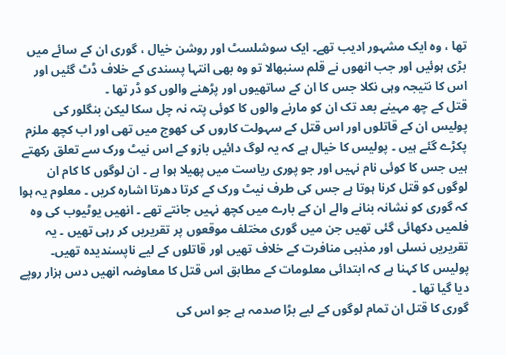تھا ، وہ ایک مشہور ادیب تھے۔ ایک سوشلسٹ اور روشن خیال ، گوری ان کے سائے میں بڑی ہوئیں اور جب انھوں نے قلم سنبھالا تو وہ بھی انتہا پسندی کے خلاف ڈٹ گئیں اور اس کا نتیجہ وہی نکلا جس کا ان کے ساتھیوں اور پڑھنے والوں کو ڈر تھا ۔
قتل کے چھ مہینے بعد تک ان کو مارنے والوں کا کوئی پتہ نہ چل سکا لیکن بنگلور کی پولیس ان کے قاتلوں اور اس قتل کے سہولت کاروں کی کھوج میں تھی اور اب کچھ ملزم پکڑے گئے ہیں ۔ پولیس کا خیال ہے کہ یہ لوگ دائیں بازو کے اس نیٹ ورک سے تعلق رکھتے ہیں جس کا کوئی نام نہیں اور جو پوری ریاست میں پھیلا ہوا ہے ۔ ان لوگوں کا کام ان لوگوں کو قتل کرنا ہوتا ہے جس کی طرف نیٹ ورک کے کرتا دھرتا اشارہ کریں ۔ معلوم یہ ہوا کہ گوری کو نشانہ بنانے والے ان کے بارے میں کچھ نہیں جانتے تھے ۔ انھیں یوٹیوب کی وہ فلمیں دکھائی گئی تھیں جن میں گوری مختلف موقعوں پر تقریریں کر رہی تھیں ۔ یہ تقریریں نسلی اور مذہبی منافرت کے خلاف تھیں اور قاتلوں کے لیے ناپسندیدہ تھیں۔ پولیس کا کہنا ہے کہ ابتدائی معلومات کے مطابق اس قتل کا معاوضہ انھیں دس ہزار روپے دیا گیا تھا ۔
گوری کا قتل ان تمام لوگوں کے لیے بڑا صدمہ ہے جو اس کی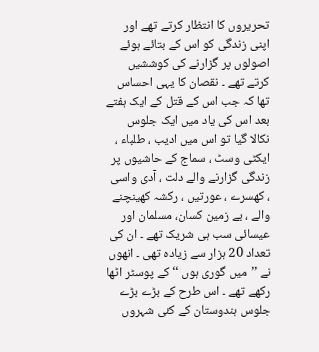تحریروں کا انتظار کرتے تھے اور اپنی زندگی کو اس کے بتائے ہوئے اصولوں پر گزارنے کی کوششیں کرتے تھے ۔ نقصان کا یہی احساس تھا کہ جب اس کے قتل کے ایک ہفتے بعد اس کی یاد میں ایک جلوس نکالا گیا تو اس میں ادیب ، طلباء ، ایکٹی وسٹ ، سماج کے حاشیوں پر زندگی گزارنے والے دلت ، آدی واسی ، کھسرے ، عورتیں ، رکشہ کھینچنے والے ، بے زمین کسان، مسلمان اور عیسائی سب ہی شریک تھے ۔ ان کی تعداد 20 ہزار سے زیادہ تھی ۔ انھوں نے ’’میں گوری ہوں ‘‘ کے پوسٹر اٹھا رکھے تھے ۔ اس طرح کے بڑے بڑے جلوس ہندوستان کے کئی شہروں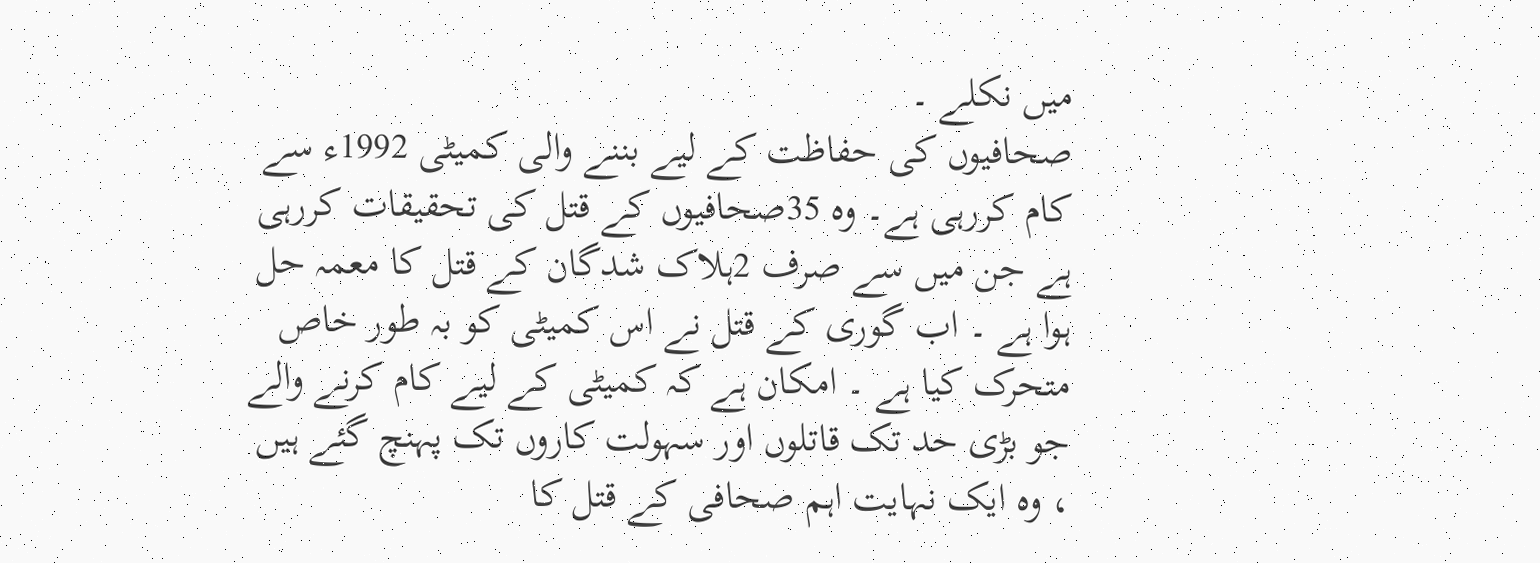میں نکلے ۔
صحافیوں کی حفاظت کے لیے بننے والی کمیٹی 1992ء سے کام کررہی ہے۔ وہ 35صحافیوں کے قتل کی تحقیقات کررہی ہے جن میں سے صرف 2ہلاک شدگان کے قتل کا معمہ حل ہوا ہے ۔ اب گوری کے قتل نے اس کمیٹی کو بہ طور خاص متحرک کیا ہے ۔ امکان ہے کہ کمیٹی کے لیے کام کرنے والے جو بڑی حد تک قاتلوں اور سہولت کاروں تک پہنچ گئے ہیں ، وہ ایک نہایت اہم صحافی کے قتل کا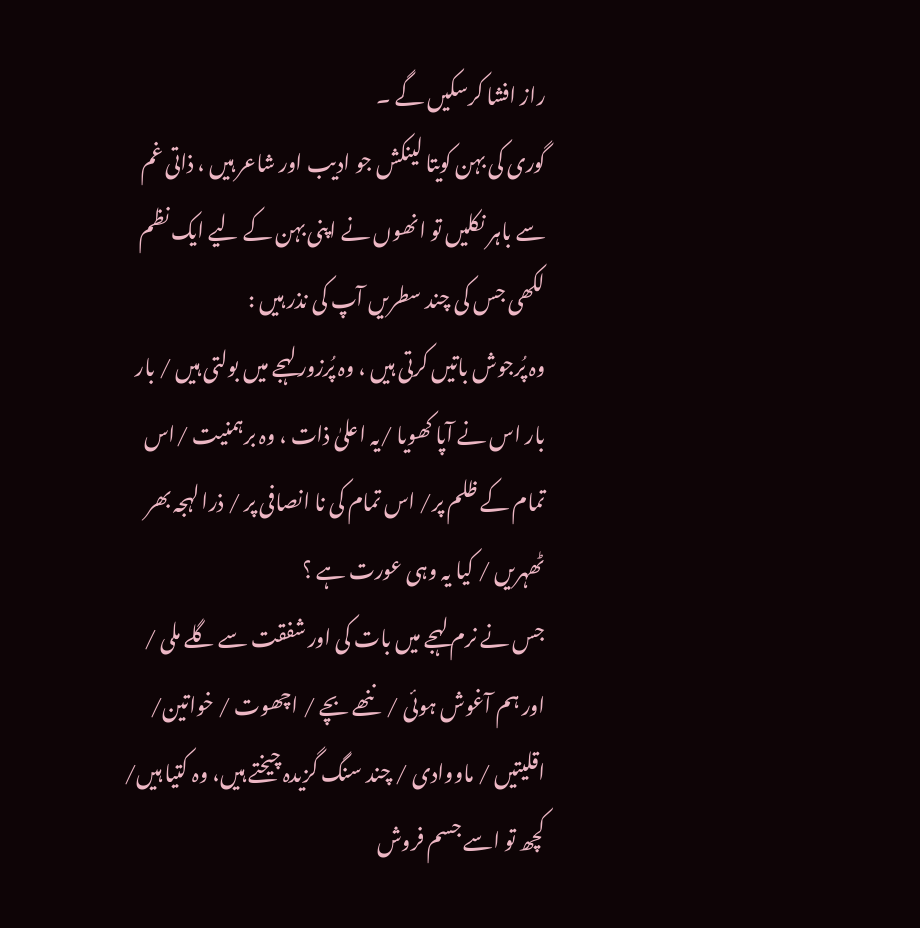راز افشا کرسکیں گے ۔
گوری کی بہن کویتا لینکش جو ادیب اور شاعر ہیں ، ذاتی غم سے باہر نکلیں تو انھوں نے اپنی بہن کے لیے ایک نظم لکھی جس کی چند سطریں آپ کی نذر ہیں :
وہ پُرجوش باتیں کرتی ہیں ، وہ پُرزور لہجے میں بولتی ہیں / بار بار اس نے آپا کھویا /یہ اعلیٰ ذات ، وہ برہمنیت /اس تمام کے ظلم پر/ اس تمام کی نا انصافی پر / ذرا لہجہ بھر ٹھہریں / کیا یہ وہی عورت ہے ؟
جس نے نرم لہجے میں بات کی اور شفقت سے گلے ملی / اور ہم آغوش ہوئی / ننھے بچے / اچھوت / خواتین/ اقلیتیں / ماووادی / چند سنگ گزیدہ چیختے ہیں، وہ کتیا ہیں/ کچھ تو اسے جسم فروش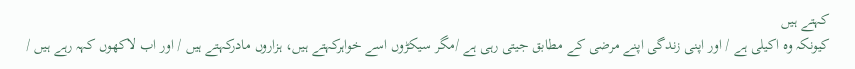کہتے ہیں
کیونکہ وہ اکیلی ہے / اور اپنی زندگی اپنے مرضی کے مطابق جیتی رہی ہے /مگر سیکڑوں اسے خواہرکہتے ہیں، ہزاروں مادرکہتے ہیں / اور اب لاکھوں کہہ رہے ہیں /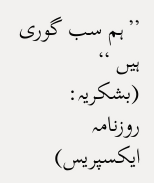’’ہم سب گوری ہیں ‘‘
(بشکریہ: روزنامہ ایکسپریس)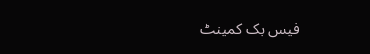فیس بک کمینٹ